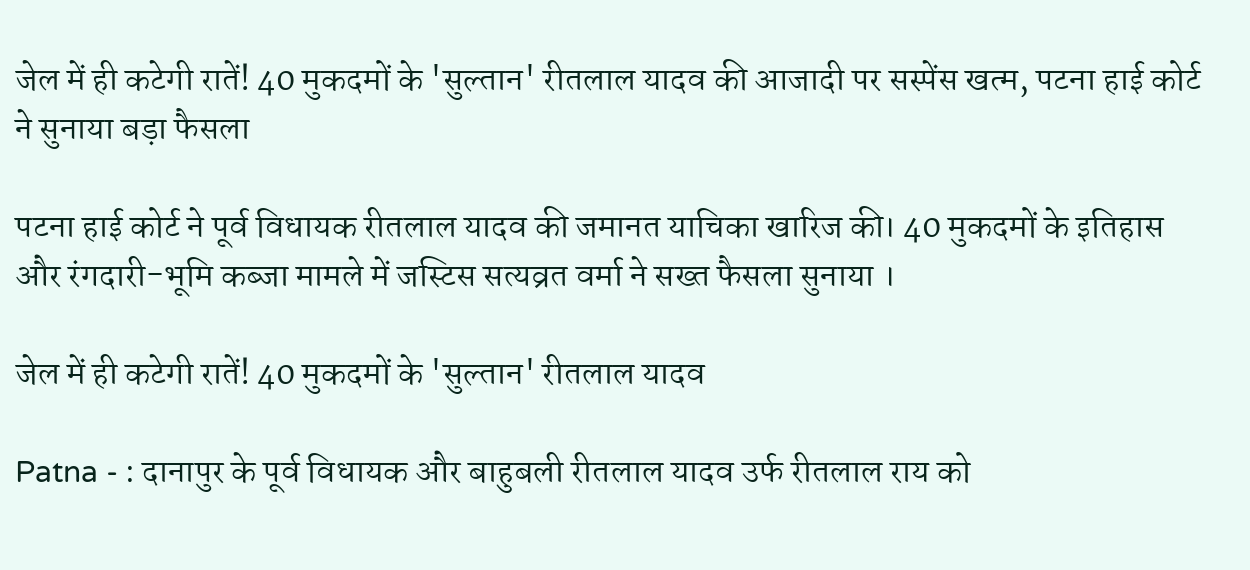जेल में ही कटेगी रातें! 40 मुकदमों के 'सुल्तान' रीतलाल यादव की आजादी पर सस्पेंस खत्म, पटना हाई कोर्ट ने सुनाया बड़ा फैसला

पटना हाई कोर्ट ने पूर्व विधायक रीतलाल यादव की जमानत याचिका खारिज की। 40 मुकदमों के इतिहास और रंगदारी-भूमि कब्जा मामले में जस्टिस सत्यव्रत वर्मा ने सख्त फैसला सुनाया ।

जेल में ही कटेगी रातें! 40 मुकदमों के 'सुल्तान' रीतलाल यादव

Patna - : दानापुर के पूर्व विधायक और बाहुबली रीतलाल यादव उर्फ रीतलाल राय को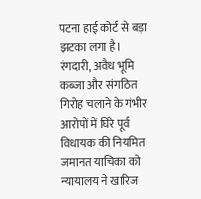पटना हाई कोर्ट से बड़ा झटका लगा है। रंगदारी, अवैध भूमि कब्जा और संगठित गिरोह चलाने के गंभीर आरोपों में घिरे पूर्व विधायक की नियमित जमानत याचिका को न्यायालय ने खारिज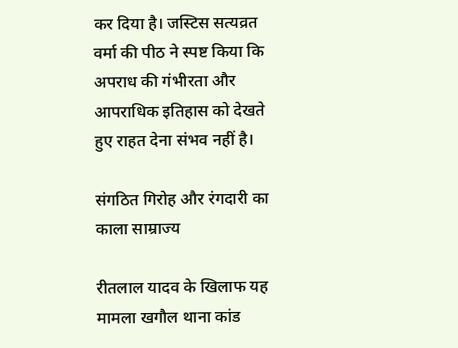कर दिया है। जस्टिस सत्यव्रत वर्मा की पीठ ने स्पष्ट किया कि अपराध की गंभीरता और आपराधिक इतिहास को देखते हुए राहत देना संभव नहीं है।

संगठित गिरोह और रंगदारी का काला साम्राज्य

रीतलाल यादव के खिलाफ यह मामला खगौल थाना कांड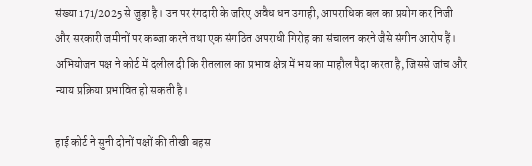संख्या 171/2025 से जुड़ा है। उन पर रंगदारी के जरिए अवैध धन उगाही, आपराधिक बल का प्रयोग कर निजी और सरकारी जमीनों पर कब्जा करने तथा एक संगठित अपराधी गिरोह का संचालन करने जैसे संगीन आरोप हैं। अभियोजन पक्ष ने कोर्ट में दलील दी कि रीतलाल का प्रभाव क्षेत्र में भय का माहौल पैदा करता है, जिससे जांच और न्याय प्रक्रिया प्रभावित हो सकती है।

हाई कोर्ट ने सुनी दोनों पक्षों की तीखी बहस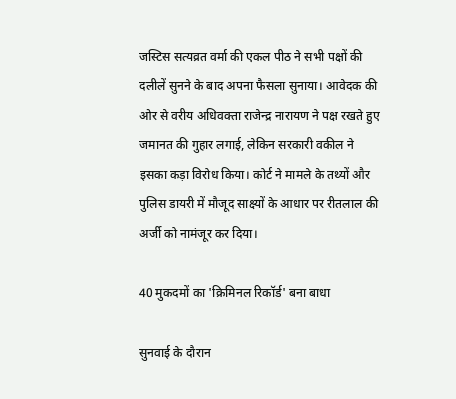जस्टिस सत्यव्रत वर्मा की एकल पीठ ने सभी पक्षों की दलीलें सुनने के बाद अपना फैसला सुनाया। आवेदक की ओर से वरीय अधिवक्ता राजेन्द्र नारायण ने पक्ष रखते हुए जमानत की गुहार लगाई, लेकिन सरकारी वकील ने इसका कड़ा विरोध किया। कोर्ट ने मामले के तथ्यों और पुलिस डायरी में मौजूद साक्ष्यों के आधार पर रीतलाल की अर्जी को नामंजूर कर दिया।

40 मुकदमों का 'क्रिमिनल रिकॉर्ड' बना बाधा

सुनवाई के दौरान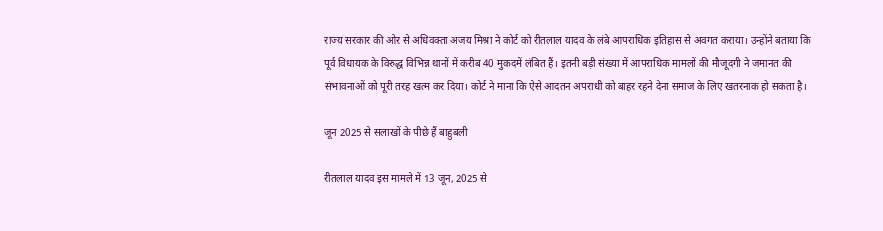राज्य सरकार की ओर से अधिवक्ता अजय मिश्रा ने कोर्ट को रीतलाल यादव के लंबे आपराधिक इतिहास से अवगत कराया। उन्होंने बताया कि पूर्व विधायक के विरुद्ध विभिन्न थानों में करीब 40 मुकदमें लंबित हैं। इतनी बड़ी संख्या में आपराधिक मामलों की मौजूदगी ने जमानत की संभावनाओं को पूरी तरह खत्म कर दिया। कोर्ट ने माना कि ऐसे आदतन अपराधी को बाहर रहने देना समाज के लिए खतरनाक हो सकता है।

जून 2025 से सलाखों के पीछे हैं बाहुबली

रीतलाल यादव इस मामले में 13 जून, 2025 से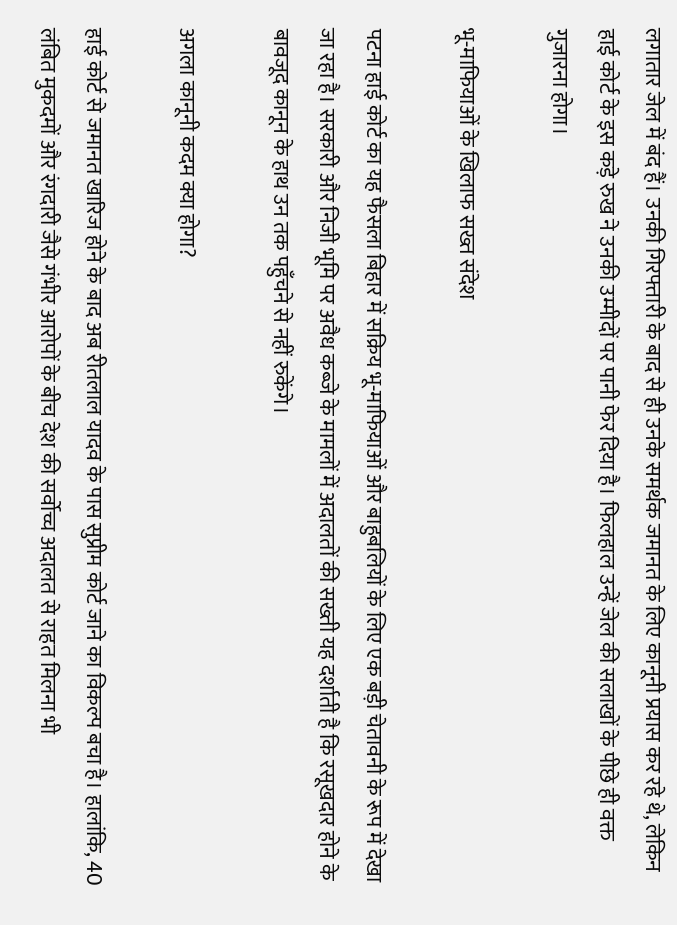लगातार जेल में बंद हैं। उनकी गिरफ्तारी के बाद से ही उनके समर्थक जमानत के लिए कानूनी प्रयास कर रहे थे, लेकिन हाई कोर्ट के इस कड़े रुख ने उनकी उम्मीदों पर पानी फेर दिया है। फिलहाल उन्हें जेल की सलाखों के पीछे ही वक्त गुजारना होगा।

भू-माफियाओं के खिलाफ सख्त संदेश

पटना हाई कोर्ट का यह फैसला बिहार में सक्रिय भू-माफियाओं और बाहुबलियों के लिए एक बड़ी चेतावनी के रूप में देखा जा रहा है। सरकारी और निजी भूमि पर अवैध कब्जे के मामलों में अदालतों की सख्ती यह दर्शाती है कि रसूखदार होने के बावजूद कानून के हाथ उन तक पहुँचने से नहीं रुकेंगे।

अगला कानूनी कदम क्या होगा?

हाई कोर्ट से जमानत खारिज होने के बाद अब रीतलाल यादव के पास सुप्रीम कोर्ट जाने का विकल्प बचा है। हालांकि, 40 लंबित मुकदमों और रंगदारी जैसे गंभीर आरोपों के बीच देश की सर्वोच्च अदालत से राहत मिलना भी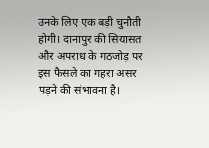उनके लिए एक बड़ी चुनौती होगी। दानापुर की सियासत और अपराध के गठजोड़ पर इस फैसले का गहरा असर पड़ने की संभावना है।